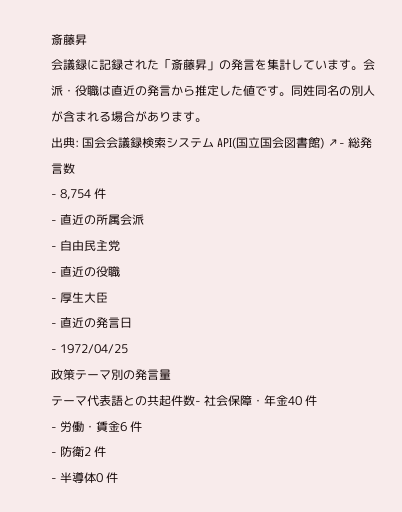斎藤昇
会議録に記録された「斎藤昇」の発言を集計しています。会派・役職は直近の発言から推定した値です。同姓同名の別人が含まれる場合があります。
出典: 国会会議録検索システム API(国立国会図書館) ↗- 総発言数
- 8,754 件
- 直近の所属会派
- 自由民主党
- 直近の役職
- 厚生大臣
- 直近の発言日
- 1972/04/25
政策テーマ別の発言量
テーマ代表語との共起件数- 社会保障・年金40 件
- 労働・賃金6 件
- 防衛2 件
- 半導体0 件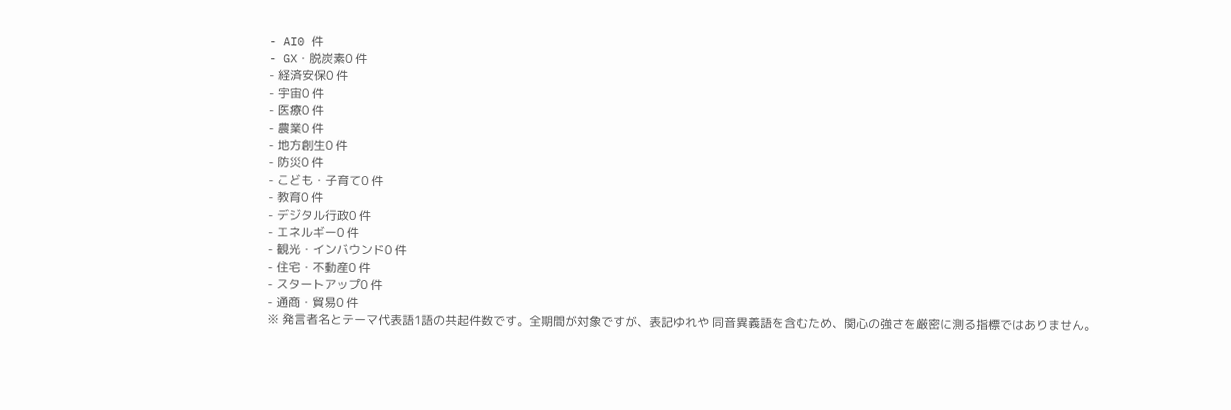- AI0 件
- GX・脱炭素0 件
- 経済安保0 件
- 宇宙0 件
- 医療0 件
- 農業0 件
- 地方創生0 件
- 防災0 件
- こども・子育て0 件
- 教育0 件
- デジタル行政0 件
- エネルギー0 件
- 観光・インバウンド0 件
- 住宅・不動産0 件
- スタートアップ0 件
- 通商・貿易0 件
※ 発言者名とテーマ代表語1語の共起件数です。全期間が対象ですが、表記ゆれや 同音異義語を含むため、関心の強さを厳密に測る指標ではありません。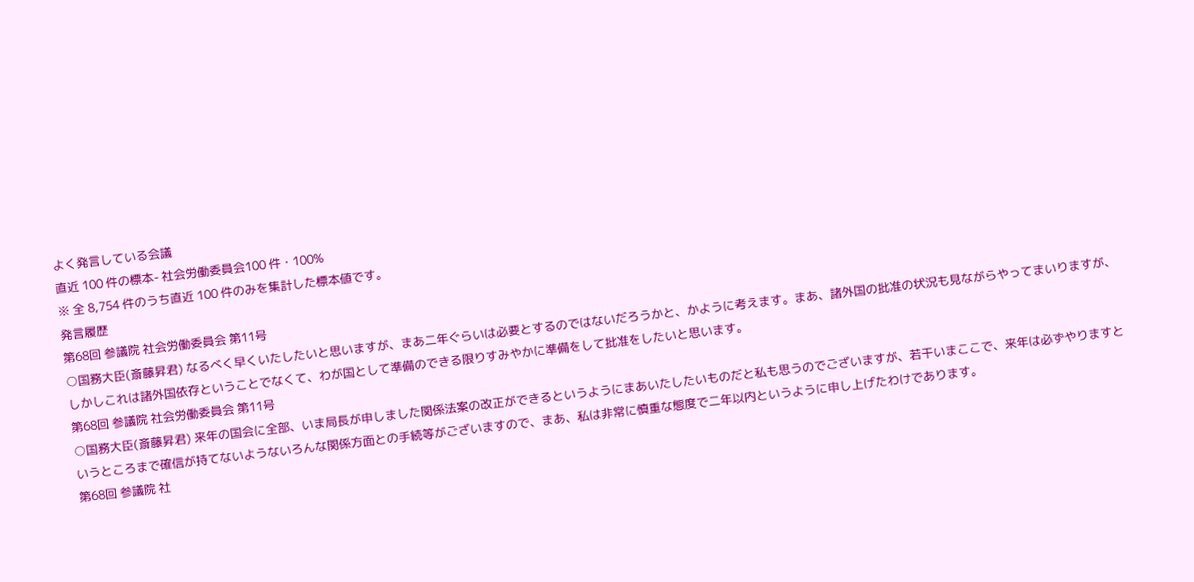よく発言している会議
直近 100 件の標本- 社会労働委員会100 件・100%
※ 全 8,754 件のうち直近 100 件のみを集計した標本値です。
発言履歴
第68回 参議院 社会労働委員会 第11号
○国務大臣(斎藤昇君) なるべく早くいたしたいと思いますが、まあ二年ぐらいは必要とするのではないだろうかと、かように考えます。まあ、諸外国の批准の状況も見ながらやってまいりますが、しかしこれは諸外国依存ということでなくて、わが国として準備のできる限りすみやかに準備をして批准をしたいと思います。
第68回 参議院 社会労働委員会 第11号
○国務大臣(斎藤昇君) 来年の国会に全部、いま局長が申しました関係法案の改正ができるというようにまあいたしたいものだと私も思うのでございますが、若干いまここで、来年は必ずやりますというところまで確信が持てないようないろんな関係方面との手続等がございますので、まあ、私は非常に慎重な態度で二年以内というように申し上げたわけであります。
第68回 参議院 社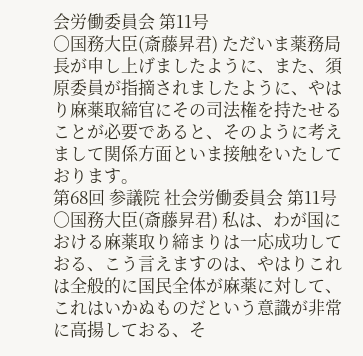会労働委員会 第11号
○国務大臣(斎藤昇君) ただいま薬務局長が申し上げましたように、また、須原委員が指摘されましたように、やはり麻薬取締官にその司法権を持たせることが必要であると、そのように考えまして関係方面といま接触をいたしております。
第68回 参議院 社会労働委員会 第11号
○国務大臣(斎藤昇君) 私は、わが国における麻薬取り締まりは一応成功しておる、こう言えますのは、やはりこれは全般的に国民全体が麻薬に対して、これはいかぬものだという意識が非常に高揚しておる、そ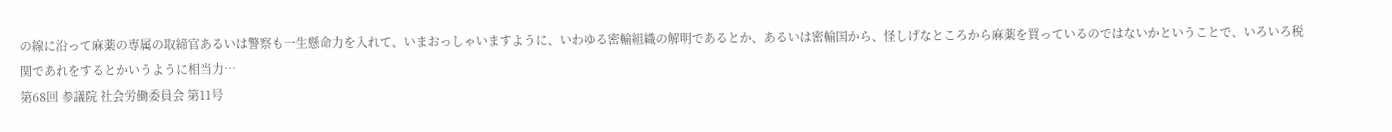の線に沿って麻薬の専属の取締官あるいは警察も一生懸命力を入れて、いまおっしゃいますように、いわゆる密輸組織の解明であるとか、あるいは密輸国から、怪しげなところから麻薬を買っているのではないかということで、いろいろ税関であれをするとかいうように相当力…
第68回 参議院 社会労働委員会 第11号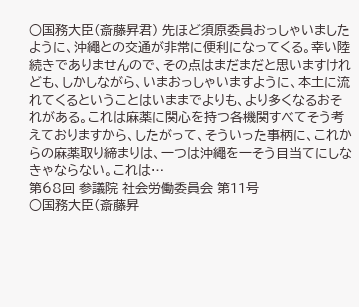○国務大臣(斎藤昇君) 先ほど須原委員おっしゃいましたように、沖繩との交通が非常に便利になってくる。幸い陸続きでありませんので、その点はまだまだと思いますけれども、しかしながら、いまおっしゃいますように、本土に流れてくるということはいままでよりも、より多くなるおそれがある。これは麻薬に関心を持つ各機関すべてそう考えておりますから、したがって、そういった事柄に、これからの麻薬取り締まりは、一つは沖繩を一そう目当てにしなきゃならない。これは…
第68回 参議院 社会労働委員会 第11号
○国務大臣(斎藤昇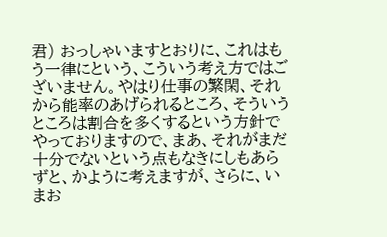君) おっしゃいますとおりに、これはもう一律にという、こういう考え方ではございません。やはり仕事の繁閑、それから能率のあげられるところ、そういうところは割合を多くするという方針でやっておりますので、まあ、それがまだ十分でないという点もなきにしもあらずと、かように考えますが、さらに、いまお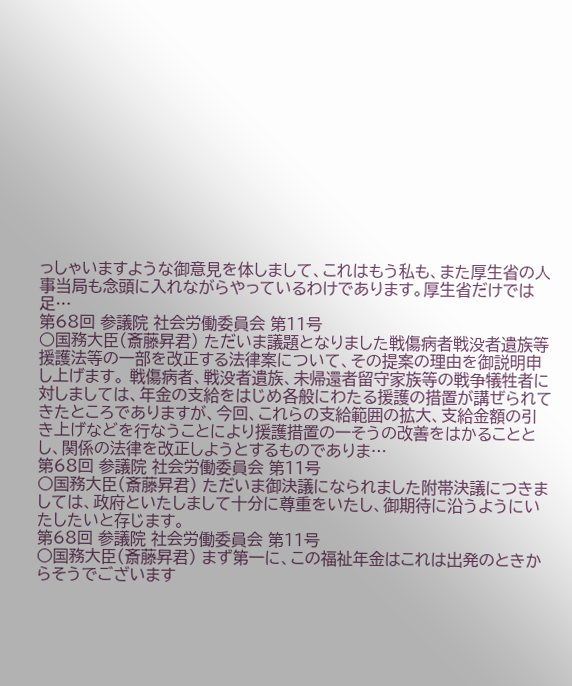っしゃいますような御意見を体しまして、これはもう私も、また厚生省の人事当局も念頭に入れながらやっているわけであります。厚生省だけでは足…
第68回 参議院 社会労働委員会 第11号
○国務大臣(斎藤昇君) ただいま議題となりました戦傷病者戦没者遺族等援護法等の一部を改正する法律案について、その提案の理由を御説明申し上げます。 戦傷病者、戦没者遺族、未帰還者留守家族等の戦争犠牲者に対しましては、年金の支給をはじめ各般にわたる援護の措置が講ぜられてきたところでありますが、今回、これらの支給範囲の拡大、支給金額の引き上げなどを行なうことにより援護措置の一そうの改善をはかることとし、関係の法律を改正しようとするものでありま…
第68回 参議院 社会労働委員会 第11号
○国務大臣(斎藤昇君) ただいま御決議になられました附帯決議につきましては、政府といたしまして十分に尊重をいたし、御期待に沿うようにいたしたいと存じます。
第68回 参議院 社会労働委員会 第11号
○国務大臣(斎藤昇君) まず第一に、この福祉年金はこれは出発のときからそうでございます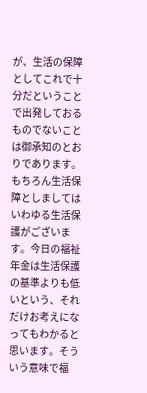が、生活の保障としてこれで十分だということで出発しておるものでないことは御承知のとおりであります。もちろん生活保障としましてはいわゆる生活保護がございます。今日の福祉年金は生活保護の基準よりも低いという、それだけお考えになってもわかると思います。そういう意味で福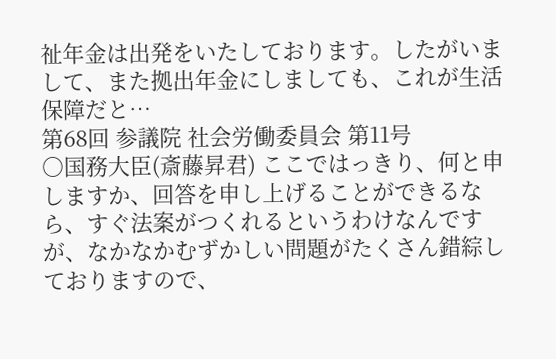祉年金は出発をいたしております。したがいまして、また拠出年金にしましても、これが生活保障だと…
第68回 参議院 社会労働委員会 第11号
○国務大臣(斎藤昇君) ここではっきり、何と申しますか、回答を申し上げることができるなら、すぐ法案がつくれるというわけなんですが、なかなかむずかしい問題がたくさん錯綜しておりますので、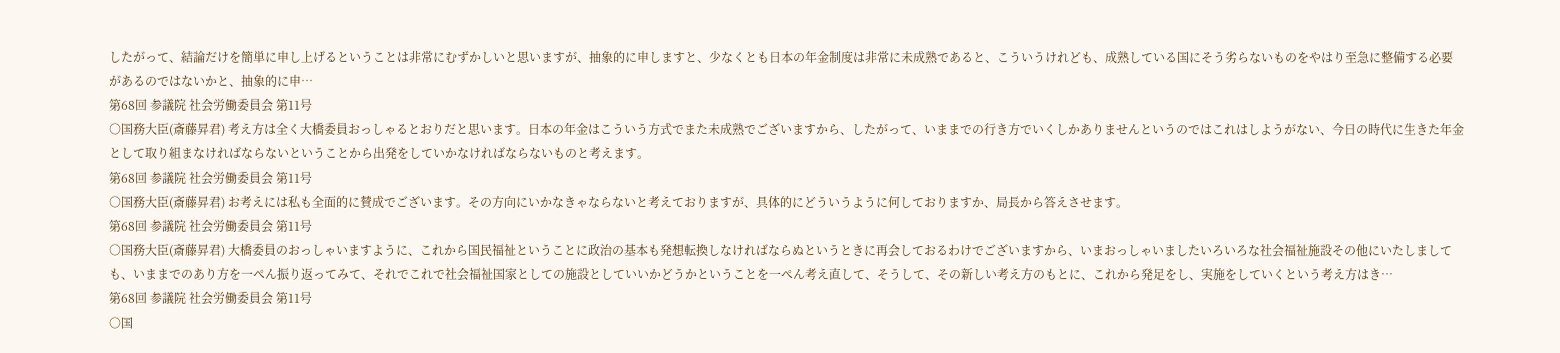したがって、結論だけを簡単に申し上げるということは非常にむずかしいと思いますが、抽象的に申しますと、少なくとも日本の年金制度は非常に未成熟であると、こういうけれども、成熟している国にそう劣らないものをやはり至急に整備する必要があるのではないかと、抽象的に申…
第68回 参議院 社会労働委員会 第11号
○国務大臣(斎藤昇君) 考え方は全く大橋委員おっしゃるとおりだと思います。日本の年金はこういう方式でまた未成熟でございますから、したがって、いままでの行き方でいくしかありませんというのではこれはしようがない、今日の時代に生きた年金として取り組まなければならないということから出発をしていかなければならないものと考えます。
第68回 参議院 社会労働委員会 第11号
○国務大臣(斎藤昇君) お考えには私も全面的に賛成でございます。その方向にいかなきゃならないと考えておりますが、具体的にどういうように何しておりますか、局長から答えさせます。
第68回 参議院 社会労働委員会 第11号
○国務大臣(斎藤昇君) 大橋委員のおっしゃいますように、これから国民福祉ということに政治の基本も発想転換しなければならぬというときに再会しておるわけでございますから、いまおっしゃいましたいろいろな社会福祉施設その他にいたしましても、いままでのあり方を一ぺん振り返ってみて、それでこれで社会福祉国家としての施設としていいかどうかということを一ぺん考え直して、そうして、その新しい考え方のもとに、これから発足をし、実施をしていくという考え方はき…
第68回 参議院 社会労働委員会 第11号
○国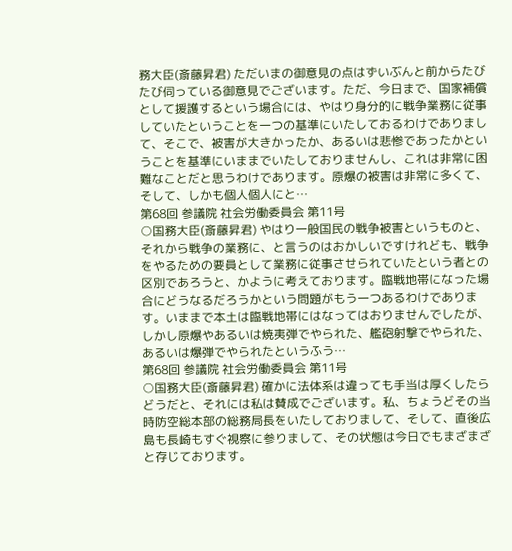務大臣(斎藤昇君) ただいまの御意見の点はずいぶんと前からたびたび伺っている御意見でございます。ただ、今日まで、国家補償として援護するという場合には、やはり身分的に戦争業務に従事していたということを一つの基準にいたしておるわけでありまして、そこで、被害が大きかったか、あるいは悲惨であったかということを基準にいままでいたしておりませんし、これは非常に困難なことだと思うわけであります。原爆の被害は非常に多くて、そして、しかも個人個人にと…
第68回 参議院 社会労働委員会 第11号
○国務大臣(斎藤昇君) やはり一般国民の戦争被害というものと、それから戦争の業務に、と言うのはおかしいですけれども、戦争をやるための要員として業務に従事させられていたという者との区別であろうと、かように考えております。臨戦地帯になった場合にどうなるだろうかという問題がもう一つあるわけであります。いままで本土は臨戦地帯にはなってはおりませんでしたが、しかし原爆やあるいは焼夷弾でやられた、艦砲射撃でやられた、あるいは爆弾でやられたというふう…
第68回 参議院 社会労働委員会 第11号
○国務大臣(斎藤昇君) 確かに法体系は違っても手当は厚くしたらどうだと、それには私は賛成でございます。私、ちょうどその当時防空総本部の総務局長をいたしておりまして、そして、直後広島も長崎もすぐ視察に参りまして、その状態は今日でもまざまざと存じております。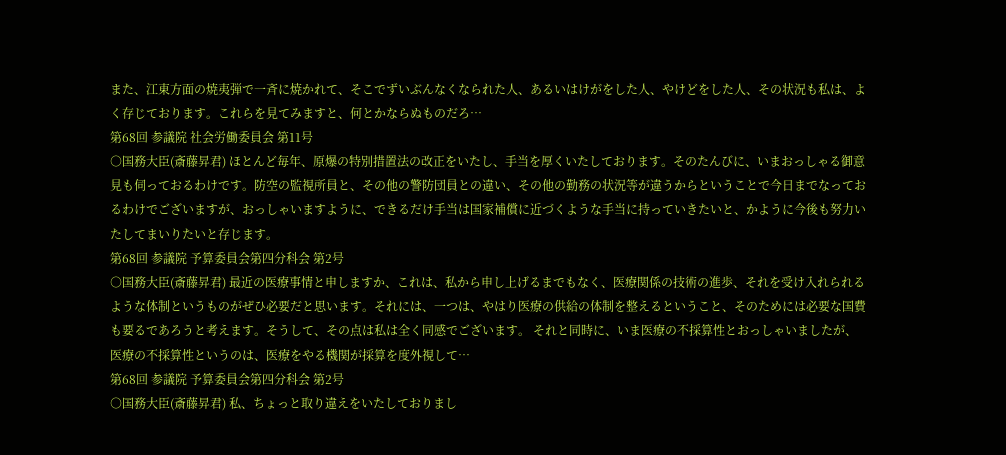また、江東方面の焼夷弾で一斉に焼かれて、そこでずいぶんなくなられた人、あるいはけがをした人、やけどをした人、その状況も私は、よく存じております。これらを見てみますと、何とかならぬものだろ…
第68回 参議院 社会労働委員会 第11号
○国務大臣(斎藤昇君) ほとんど毎年、原爆の特別措置法の改正をいたし、手当を厚くいたしております。そのたんびに、いまおっしゃる御意見も伺っておるわけです。防空の監視所員と、その他の警防団員との違い、その他の勤務の状況等が違うからということで今日までなっておるわけでございますが、おっしゃいますように、できるだけ手当は国家補償に近づくような手当に持っていきたいと、かように今後も努力いたしてまいりたいと存じます。
第68回 参議院 予算委員会第四分科会 第2号
○国務大臣(斎藤昇君) 最近の医療事情と申しますか、これは、私から申し上げるまでもなく、医療関係の技術の進歩、それを受け入れられるような体制というものがぜひ必要だと思います。それには、一つは、やはり医療の供給の体制を整えるということ、そのためには必要な国費も要るであろうと考えます。そうして、その点は私は全く同感でございます。 それと同時に、いま医療の不採算性とおっしゃいましたが、医療の不採算性というのは、医療をやる機関が採算を度外視して…
第68回 参議院 予算委員会第四分科会 第2号
○国務大臣(斎藤昇君) 私、ちょっと取り違えをいたしておりまし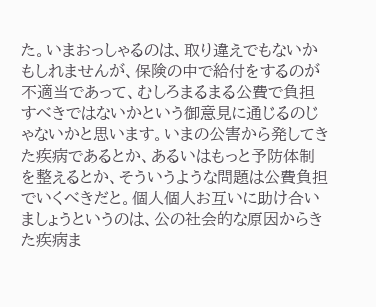た。いまおっしゃるのは、取り違えでもないかもしれませんが、保険の中で給付をするのが不適当であって、むしろまるまる公費で負担すべきではないかという御意見に通じるのじゃないかと思います。いまの公害から発してきた疾病であるとか、あるいはもっと予防体制を整えるとか、そういうような問題は公費負担でいくべきだと。個人個人お互いに助け合いましょうというのは、公の社会的な原因からきた疾病ま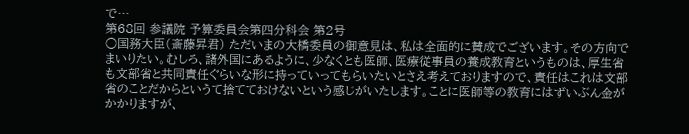で…
第68回 参議院 予算委員会第四分科会 第2号
○国務大臣(斎藤昇君) ただいまの大橋委員の御意見は、私は全面的に賛成でございます。その方向でまいりたい。むしろ、諸外国にあるように、少なくとも医師、医療従事員の養成教育というものは、厚生省も文部省と共同責任ぐらいな形に持っていってもらいたいとさえ考えておりますので、責任はこれは文部省のことだからというて捨てておけないという感じがいたします。ことに医師等の教育にはずいぶん金がかかりますが、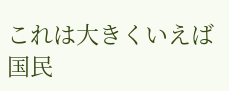これは大きくいえば国民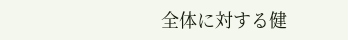全体に対する健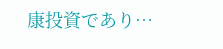康投資であり…